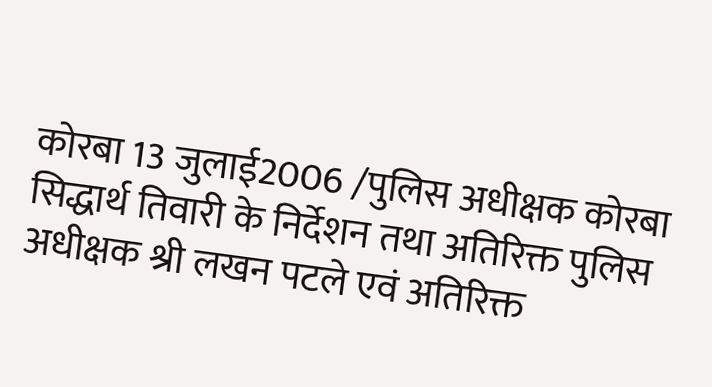कोरबा 13 जुलाई2006 /पुलिस अधीक्षक कोरबा सिद्धार्थ तिवारी के निर्देशन तथा अतिरिक्त पुलिस अधीक्षक श्री लखन पटले एवं अतिरिक्त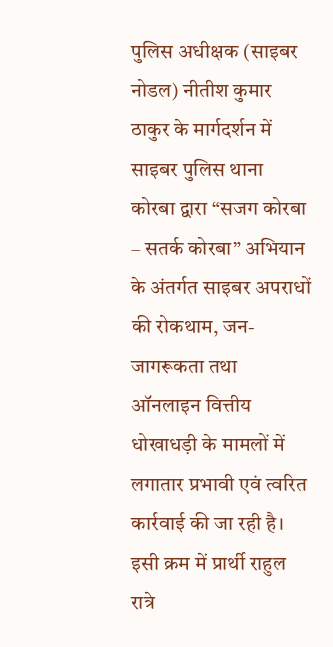पुलिस अधीक्षक (साइबर नोडल) नीतीश कुमार ठाकुर के मार्गदर्शन में साइबर पुलिस थाना कोरबा द्वारा “सजग कोरबा – सतर्क कोरबा” अभियान के अंतर्गत साइबर अपराधों की रोकथाम, जन-जागरूकता तथा ऑनलाइन वित्तीय धोखाधड़ी के मामलों में लगातार प्रभावी एवं त्वरित कार्रवाई की जा रही है।
इसी क्रम में प्रार्थी राहुल रात्रे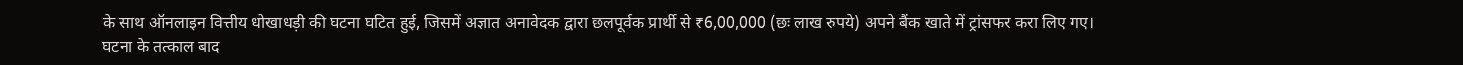के साथ ऑनलाइन वित्तीय धोखाधड़ी की घटना घटित हुई, जिसमें अज्ञात अनावेदक द्वारा छलपूर्वक प्रार्थी से ₹6,00,000 (छः लाख रुपये) अपने बैंक खाते में ट्रांसफर करा लिए गए।
घटना के तत्काल बाद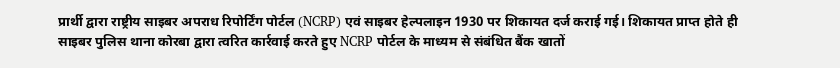प्रार्थी द्वारा राष्ट्रीय साइबर अपराध रिपोर्टिंग पोर्टल (NCRP) एवं साइबर हेल्पलाइन 1930 पर शिकायत दर्ज कराई गई। शिकायत प्राप्त होते ही साइबर पुलिस थाना कोरबा द्वारा त्वरित कार्रवाई करते हुए NCRP पोर्टल के माध्यम से संबंधित बैंक खातों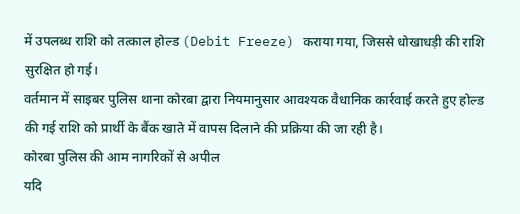में उपलब्ध राशि को तत्काल होल्ड (Debit Freeze) कराया गया, जिससे धोखाधड़ी की राशि सुरक्षित हो गई।
वर्तमान में साइबर पुलिस थाना कोरबा द्वारा नियमानुसार आवश्यक वैधानिक कार्रवाई करते हुए होल्ड की गई राशि को प्रार्थी के बैंक खाते में वापस दिलाने की प्रक्रिया की जा रही है।
कोरबा पुलिस की आम नागरिकों से अपील
यदि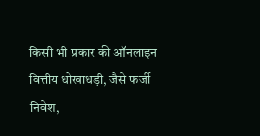किसी भी प्रकार की ऑनलाइन वित्तीय धोखाधड़ी, जैसे फर्जी निवेश,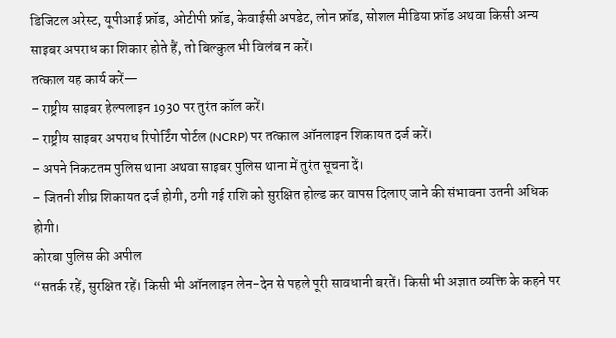डिजिटल अरेस्ट, यूपीआई फ्रॉड, ओटीपी फ्रॉड, केवाईसी अपडेट, लोन फ्रॉड, सोशल मीडिया फ्रॉड अथवा किसी अन्य साइबर अपराध का शिकार होते हैं, तो बिल्कुल भी विलंब न करें।
तत्काल यह कार्य करें—
– राष्ट्रीय साइबर हेल्पलाइन 1930 पर तुरंत कॉल करें।
– राष्ट्रीय साइबर अपराध रिपोर्टिंग पोर्टल (NCRP) पर तत्काल ऑनलाइन शिकायत दर्ज करें।
– अपने निकटतम पुलिस थाना अथवा साइबर पुलिस थाना में तुरंत सूचना दें।
– जितनी शीघ्र शिकायत दर्ज होगी, ठगी गई राशि को सुरक्षित होल्ड कर वापस दिलाए जाने की संभावना उतनी अधिक होगी।
कोरबा पुलिस की अपील
“सतर्क रहें, सुरक्षित रहें। किसी भी ऑनलाइन लेन-देन से पहले पूरी सावधानी बरतें। किसी भी अज्ञात व्यक्ति के कहने पर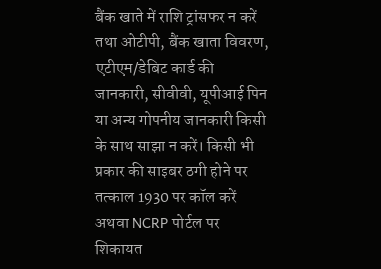बैंक खाते में राशि ट्रांसफर न करें तथा ओटीपी, बैंक खाता विवरण, एटीएम/डेबिट कार्ड की जानकारी, सीवीवी, यूपीआई पिन या अन्य गोपनीय जानकारी किसी के साथ साझा न करें। किसी भी प्रकार की साइबर ठगी होने पर तत्काल 1930 पर कॉल करें अथवा NCRP पोर्टल पर शिकायत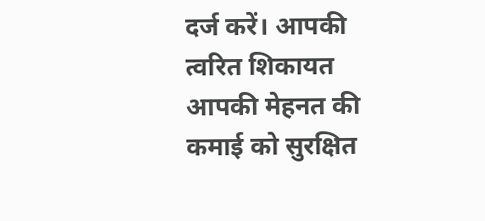दर्ज करें। आपकी त्वरित शिकायत आपकी मेहनत की कमाई को सुरक्षित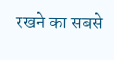रखने का सबसे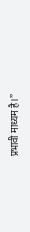प्रभावी माध्यम है।”